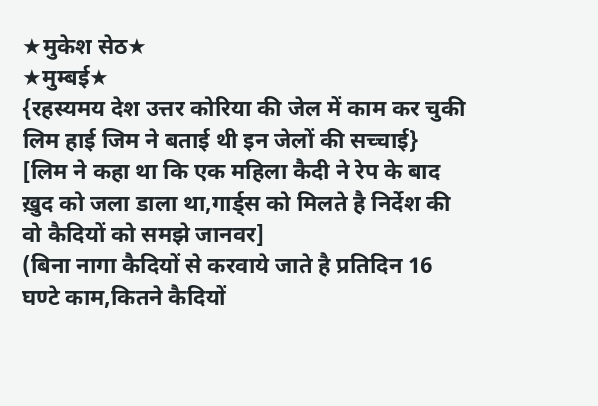★मुकेश सेठ★
★मुम्बई★
{रहस्यमय देश उत्तर कोरिया की जेल में काम कर चुकी लिम हाई जिम ने बताई थी इन जेलों की सच्चाई}
[लिम ने कहा था कि एक महिला कैदी ने रेप के बाद ख़ुद को जला डाला था,गार्ड्स को मिलते है निर्देश की वो कैदियों को समझे जानवर]
(बिना नागा कैदियों से करवाये जाते है प्रतिदिन 16 घण्टे काम,कितने कैदियों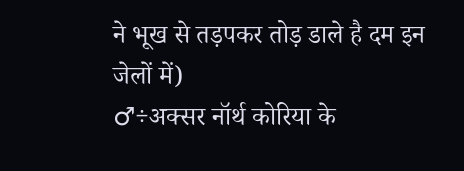ने भूख से तड़पकर तोड़ डाले है दम इन जेलों में)
♂÷अक्सर नॉर्थ कोरिया के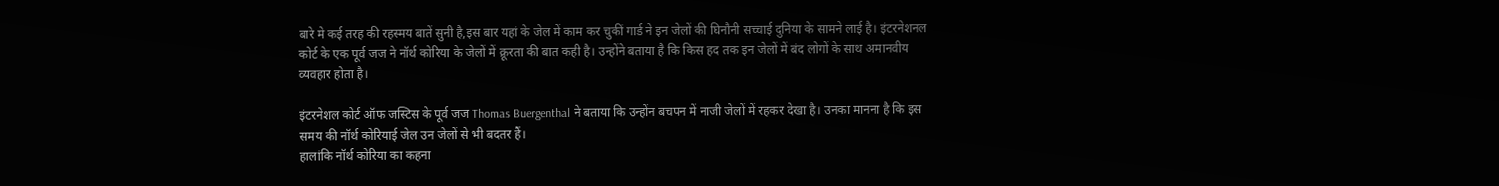बारे मे कई तरह की रहस्मय बातें सुनी है,इस बार यहां के जेल में काम कर चुकीं गार्ड ने इन जेलों की घिनौनी सच्चाई दुनिया के सामने लाई है। इंटरनेशनल कोर्ट के एक पूर्व जज ने नॉर्थ कोरिया के जेलों में क्रूरता की बात कही है। उन्होंने बताया है कि किस हद तक इन जेलों में बंद लोगों के साथ अमानवीय व्यवहार होता है।

इंटरनेशल कोर्ट ऑफ जस्टिस के पूर्व जज Thomas Buergenthal ने बताया कि उन्होंन बचपन में नाजी जेलों में रहकर देखा है। उनका मानना है कि इस समय की नॉर्थ कोरियाई जेल उन जेलों से भी बदतर हैं।
हालांकि नॉर्थ कोरिया का कहना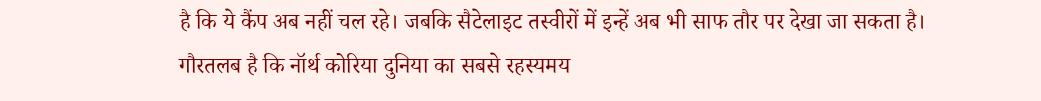है कि ये कैंप अब नहीं चल रहे। जबकि सैटेलाइट तस्वीरों में इन्हें अब भी साफ तौर पर देखा जा सकता है।
गौरतलब है कि नॉर्थ कोरिया दुनिया का सबसे रहस्यमय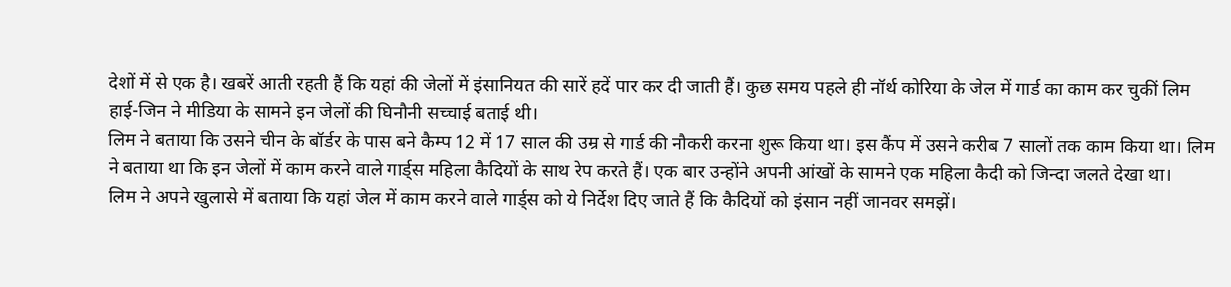देशों में से एक है। खबरें आती रहती हैं कि यहां की जेलों में इंसानियत की सारें हदें पार कर दी जाती हैं। कुछ समय पहले ही नॉर्थ कोरिया के जेल में गार्ड का काम कर चुकीं लिम हाई-जिन ने मीडिया के सामने इन जेलों की घिनौनी सच्चाई बताई थी।
लिम ने बताया कि उसने चीन के बॉर्डर के पास बने कैम्प 12 में 17 साल की उम्र से गार्ड की नौकरी करना शुरू किया था। इस कैंप में उसने करीब 7 सालों तक काम किया था। लिम ने बताया था कि इन जेलों में काम करने वाले गार्ड्स महिला कैदियों के साथ रेप करते हैं। एक बार उन्होंने अपनी आंखों के सामने एक महिला कैदी को जिन्दा जलते देखा था।
लिम ने अपने खुलासे में बताया कि यहां जेल में काम करने वाले गार्ड्स को ये निर्देश दिए जाते हैं कि कैदियों को इंसान नहीं जानवर समझें।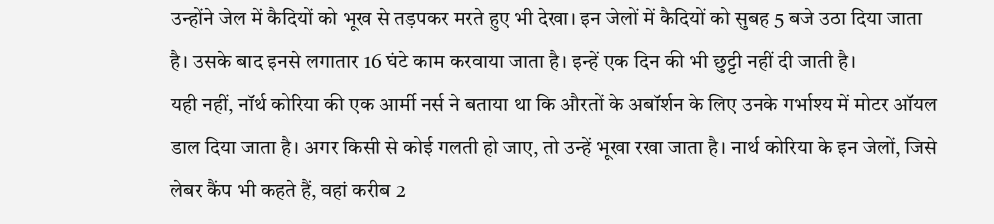उन्होंने जेल में कैदियों को भूख से तड़पकर मरते हुए भी देखा। इन जेलों में कैदियों को सुबह 5 बजे उठा दिया जाता है। उसके बाद इनसे लगातार 16 घंटे काम करवाया जाता है। इन्हें एक दिन की भी छुट्टी नहीं दी जाती है।
यही नहीं, नॉर्थ कोरिया की एक आर्मी नर्स ने बताया था कि औरतों के अबॉर्शन के लिए उनके गर्भाश्य में मोटर ऑयल डाल दिया जाता है। अगर किसी से कोई गलती हो जाए, तो उन्हें भूखा रखा जाता है। नार्थ कोरिया के इन जेलों, जिसे लेबर कैंप भी कहते हैं, वहां करीब 2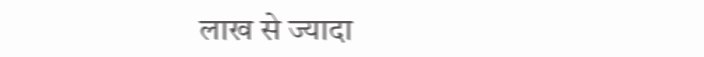लाख से ज्यादा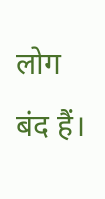लोग बंद हैं।